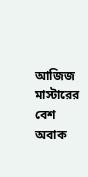আজিজ মাস্টারের বেশ অবাক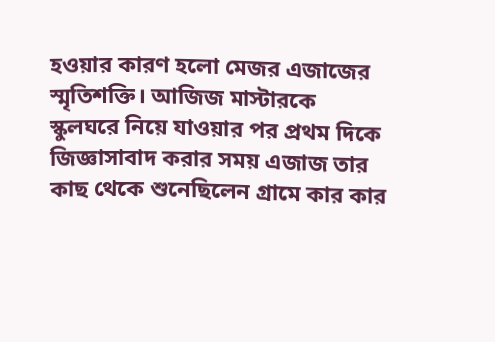হওয়ার কারণ হলো মেজর এজাজের স্মৃতিশক্তি। আজিজ মাস্টারকে স্কুলঘরে নিয়ে যাওয়ার পর প্রথম দিকে জিজ্ঞাসাবাদ করার সময় এজাজ তার কাছ থেকে শুনেছিলেন গ্রামে কার কার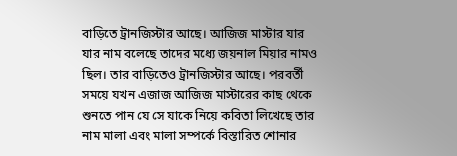বাড়িতে ট্রানজিস্টার আছে। আজিজ মাস্টার যার যার নাম বলেছে তাদের মধ্যে জয়নাল মিয়ার নামও ছিল। তার বাড়িতেও ট্রানজিস্টার আছে। পরবর্তী সময়ে যখন এজাজ আজিজ মাস্টারের কাছ থেকে শুনতে পান যে সে যাকে নিয়ে কবিতা লিখেছে তার নাম মালা এবং মালা সম্পর্কে বিস্তারিত শোনার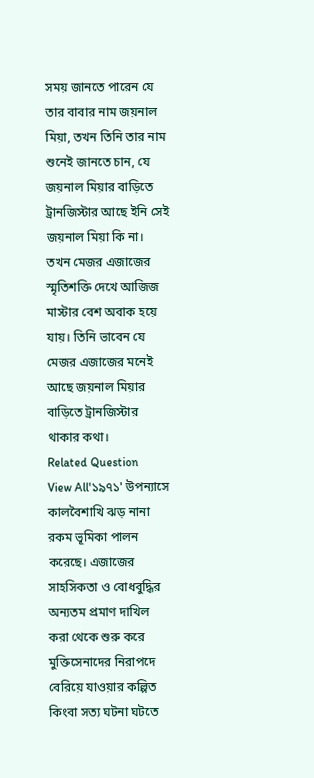সময় জানতে পারেন যে তার বাবার নাম জয়নাল মিয়া, তখন তিনি তার নাম শুনেই জানতে চান, যে জয়নাল মিয়ার বাড়িতে ট্রানজিস্টার আছে ইনি সেই জয়নাল মিয়া কি না। তখন মেজর এজাজের স্মৃতিশক্তি দেখে আজিজ মাস্টার বেশ অবাক হয়ে যায়। তিনি ভাবেন যে মেজর এজাজের মনেই আছে জয়নাল মিয়ার বাড়িতে ট্রানজিস্টার থাকার কথা।
Related Question
View All'১৯৭১' উপন্যাসে কালবৈশাখি ঝড় নানা রকম ভূমিকা পালন করেছে। এজাজের সাহসিকতা ও বোধবুদ্ধির অন্যতম প্রমাণ দাখিল করা থেকে শুরু করে মুক্তিসেনাদের নিরাপদে বেরিয়ে যাওয়ার কল্পিত কিংবা সত্য ঘটনা ঘটতে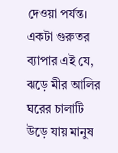দেওয়া পর্যন্ত।
একটা গুরুতর ব্যাপার এই যে, ঝড়ে মীর আলির ঘরের চালাটি উড়ে যায় মানুষ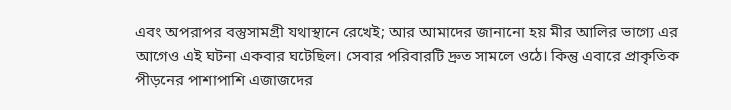এবং অপরাপর বস্তুসামগ্রী যথাস্থানে রেখেই; আর আমাদের জানানো হয় মীর আলির ভাগ্যে এর আগেও এই ঘটনা একবার ঘটেছিল। সেবার পরিবারটি দ্রুত সামলে ওঠে। কিন্তু এবারে প্রাকৃতিক পীড়নের পাশাপাশি এজাজদের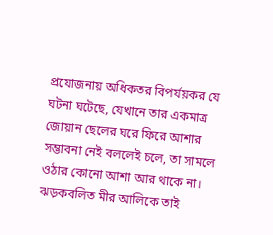প্রযোজনায় অধিকতর বিপর্যয়কর যে ঘটনা ঘটেছে, যেখানে তার একমাত্র জোয়ান ছেলের ঘরে ফিরে আশার সম্ভাবনা নেই বললেই চলে, তা সামলে ওঠার কোনো আশা আর থাকে না। ঝড়কবলিত মীর আলিকে তাই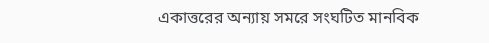একাত্তরের অন্যায় সমরে সংঘটিত মানবিক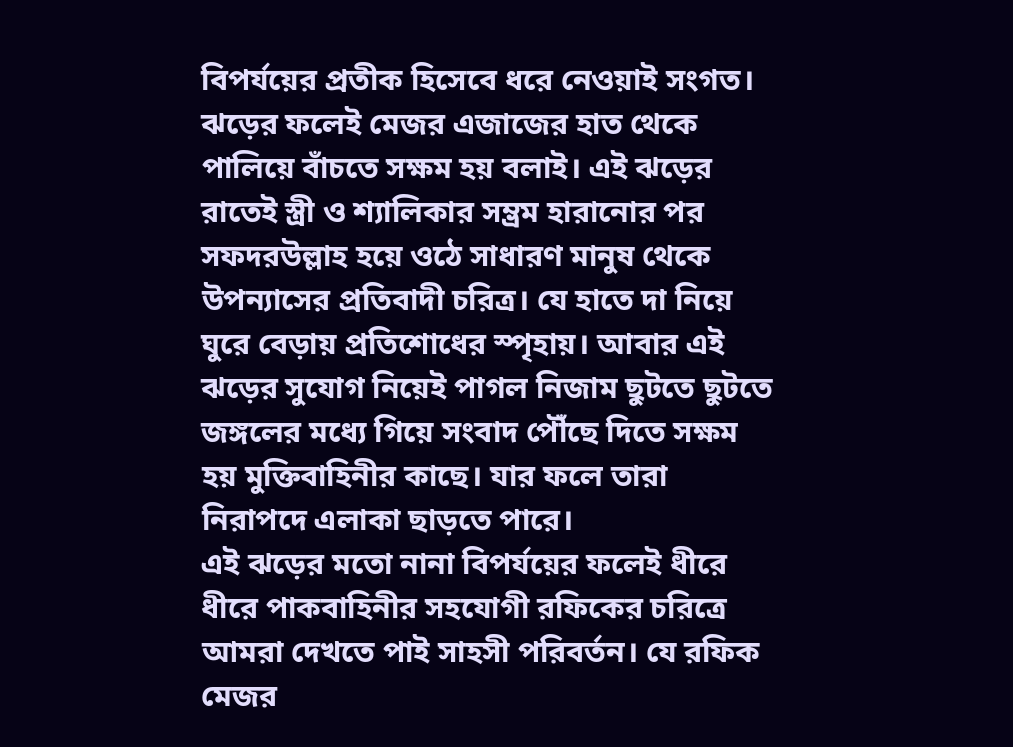বিপর্যয়ের প্রতীক হিসেবে ধরে নেওয়াই সংগত।
ঝড়ের ফলেই মেজর এজাজের হাত থেকে পালিয়ে বাঁচতে সক্ষম হয় বলাই। এই ঝড়ের রাতেই স্ত্রী ও শ্যালিকার সম্ভ্রম হারানোর পর সফদরউল্লাহ হয়ে ওঠে সাধারণ মানুষ থেকে উপন্যাসের প্রতিবাদী চরিত্র। যে হাতে দা নিয়ে ঘুরে বেড়ায় প্রতিশোধের স্পৃহায়। আবার এই ঝড়ের সুযোগ নিয়েই পাগল নিজাম ছুটতে ছুটতে জঙ্গলের মধ্যে গিয়ে সংবাদ পৌঁছে দিতে সক্ষম হয় মুক্তিবাহিনীর কাছে। যার ফলে তারা নিরাপদে এলাকা ছাড়তে পারে।
এই ঝড়ের মতো নানা বিপর্যয়ের ফলেই ধীরে ধীরে পাকবাহিনীর সহযোগী রফিকের চরিত্রে আমরা দেখতে পাই সাহসী পরিবর্তন। যে রফিক মেজর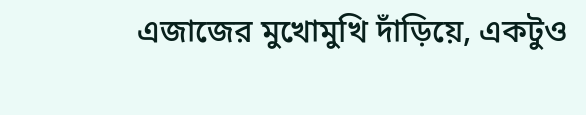এজাজের মুখোমুখি দাঁড়িয়ে, একটুও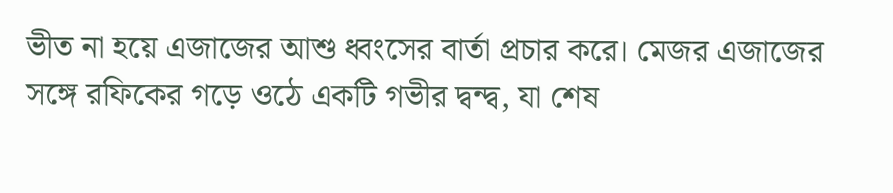ভীত না হয়ে এজাজের আশু ধ্বংসের বার্তা প্রচার করে। মেজর এজাজের সঙ্গে রফিকের গড়ে ওঠে একটি গভীর দ্বন্দ্ব, যা শেষ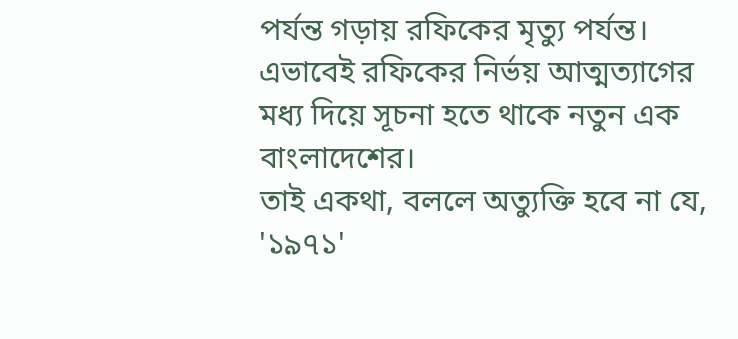পর্যন্ত গড়ায় রফিকের মৃত্যু পর্যন্ত। এভাবেই রফিকের নির্ভয় আত্মত্যাগের মধ্য দিয়ে সূচনা হতে থাকে নতুন এক বাংলাদেশের।
তাই একথা, বললে অত্যুক্তি হবে না যে, '১৯৭১'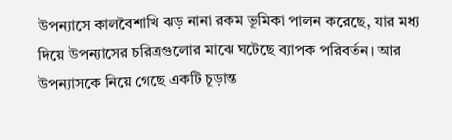উপন্যাসে কালবৈশাখি ঝড় নানা রকম ভূমিকা পালন করেছে, যার মধ্য দিয়ে উপন্যাসের চরিত্রগুলোর মাঝে ঘটেছে ব্যাপক পরিবর্তন। আর উপন্যাসকে নিয়ে গেছে একটি চূড়ান্ত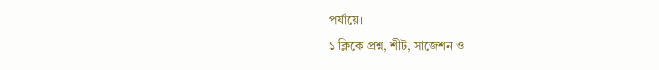পর্যায়ে।
১ ক্লিকে প্রশ্ন, শীট, সাজেশন ও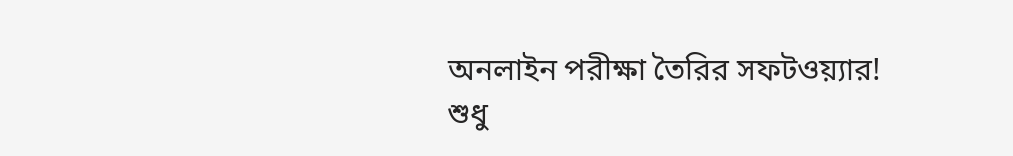অনলাইন পরীক্ষা তৈরির সফটওয়্যার!
শুধু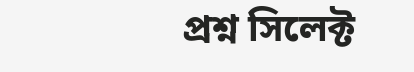প্রশ্ন সিলেক্ট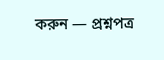করুন — প্রশ্নপত্র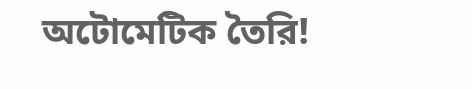অটোমেটিক তৈরি!